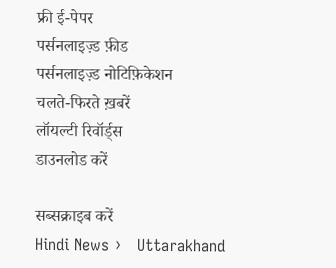फ्री ई-पेपर
पर्सनलाइज़्ड फ़ीड
पर्सनलाइज़्ड नोटिफ़िकेशन
चलते-फिरते ख़बरें
लॉयल्टी रिवॉर्ड्स
डाउनलोड करें

सब्सक्राइब करें
Hindi News ›   Uttarakhand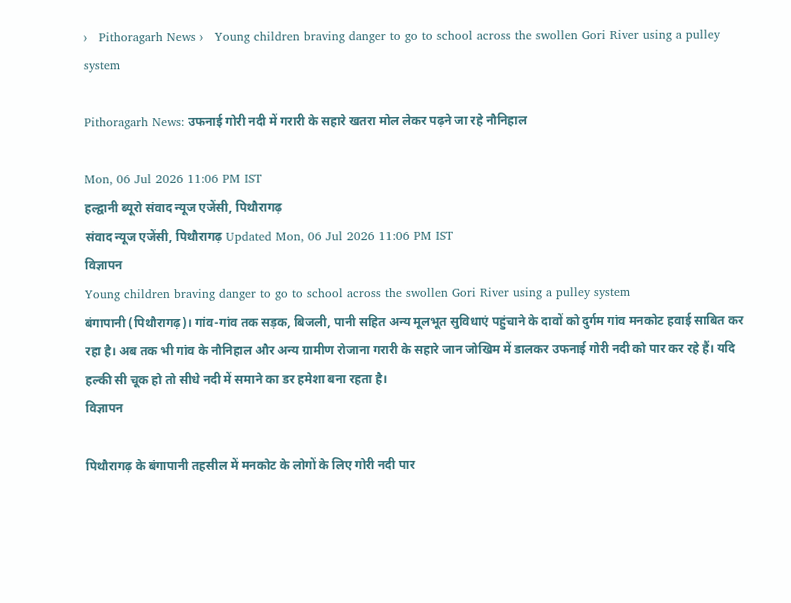›   Pithoragarh News ›   Young children braving danger to go to school across the swollen Gori River using a pulley system

Pithoragarh News: उफनाई गोरी नदी में गरारी के सहारे खतरा मोल लेकर पढ़ने जा रहे नौनिहाल

Mon, 06 Jul 2026 11:06 PM IST
हल्द्वानी ब्यूरो संवाद न्यूज एजेंसी, पिथौरागढ़
संवाद न्यूज एजेंसी, पिथौरागढ़ Updated Mon, 06 Jul 2026 11:06 PM IST
विज्ञापन
Young children braving danger to go to school across the swollen Gori River using a pulley system
बंगापानी (पिथौरागढ़)। गांव-गांव तक सड़क, बिजली, पानी सहित अन्य मूलभूत सुविधाएं पहुंचाने के दावों को दुर्गम गांव मनकोट हवाई साबित कर रहा है। अब तक भी गांव के नौनिहाल और अन्य ग्रामीण रोजाना गरारी के सहारे जान जोखिम में डालकर उफनाई गोरी नदी को पार कर रहे हैं। यदि हल्की सी चूक हो तो सीधे नदी में समाने का डर हमेशा बना रहता है।
विज्ञापन

पिथौरागढ़ के बंगापानी तहसील में मनकोट के लोगों के लिए गोरी नदी पार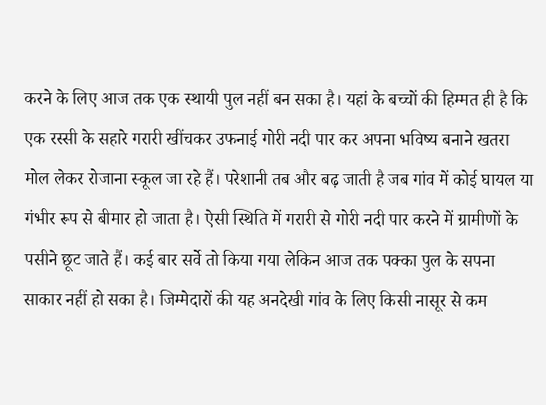करने के लिए आज तक एक स्थायी पुल नहीं बन सका है। यहां के बच्चों की हिम्मत ही है कि एक रस्सी के सहारे गरारी खींचकर उफनाई गोरी नदी पार कर अपना भविष्य बनाने खतरा मोल लेकर रोजाना स्कूल जा रहे हैं। परेशानी तब और बढ़ जाती है जब गांव में कोई घायल या गंभीर रूप से बीमार हो जाता है। ऐसी स्थिति में गरारी से गोरी नदी पार करने में ग्रामीणों के पसीने छूट जाते हैं। कई बार सर्वे तो किया गया लेकिन आज तक पक्का पुल के सपना साकार नहीं हो सका है। जिम्मेदारों की यह अनदेखी गांव के लिए किसी नासूर से कम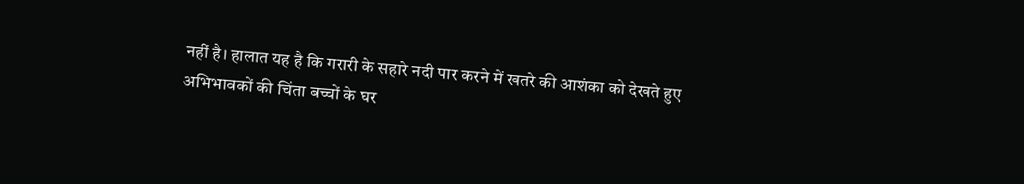नहीं है। हालात यह है कि गरारी के सहारे नदी पार करने में खतरे की आशंका को देखते हुए अभिभावकों की चिंता बच्चों के घर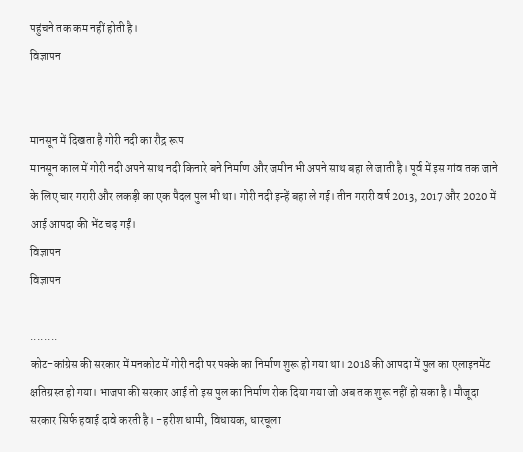पहुंचने तक कम नहीं होती है।
विज्ञापन


मानसून में दिखता है गोरी नदी का रौद्र रूप
मानसून काल में गोरी नदी अपने साथ नदी किनारे बने निर्माण और जमीन भी अपने साथ बहा ले जाती है। पूर्व में इस गांव तक जाने के लिए चार गरारी और लकड़ी का एक पैदल पुल भी था। गोरी नदी इन्हें बहा ले गई। तीन गरारी वर्ष 2013, 2017 और 2020 में आई आपदा की भेंट चढ़ गईं।
विज्ञापन
विज्ञापन

........
कोट-कांग्रेस की सरकार में मनकोट में गोरी नदी पर पक्के का निर्माण शुरू हो गया था। 2018 की आपदा में पुल का एलाइनमेंट क्षतिग्रस्त हो गया। भाजपा की सरकार आई तो इस पुल का निर्माण रोक दिया गया जो अब तक शुरू नहीं हो सका है। मौजूदा सरकार सिर्फ हवाई दावे करती है। -हरीश धामी, विधायक, धारचूला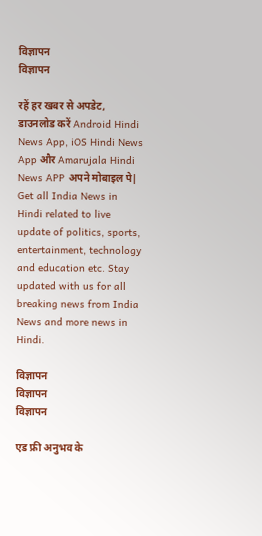विज्ञापन
विज्ञापन

रहें हर खबर से अपडेट, डाउनलोड करें Android Hindi News App, iOS Hindi News App और Amarujala Hindi News APP अपने मोबाइल पे|
Get all India News in Hindi related to live update of politics, sports, entertainment, technology and education etc. Stay updated with us for all breaking news from India News and more news in Hindi.

विज्ञापन
विज्ञापन
विज्ञापन

एड फ्री अनुभव के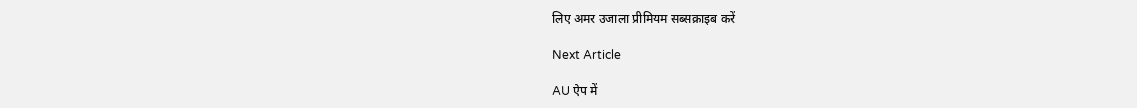लिए अमर उजाला प्रीमियम सब्सक्राइब करें

Next Article

AU ऐप में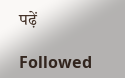पढ़ें

Followed